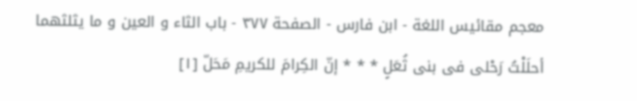معجم مقائيس اللغة - ابن فارس - الصفحة ٣٧٧ - باب الثاء و العين و ما يثلثهما
أحلَلْتُ رَحْلى فى بنى ثُعَلٍ * * * إنّ الكِرامَ للكريمِ مَحَلّ [١]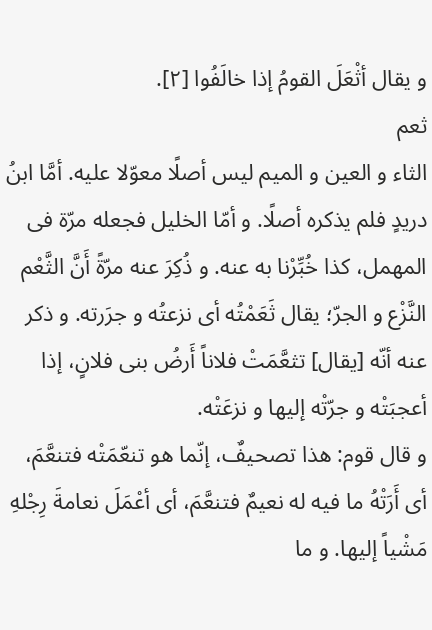و يقال أثْعَلَ القومُ إذا خالَفُوا [٢].
ثعم
الثاء و العين و الميم ليس أصلًا معوّلا عليه. أمَّا ابنُ دريدٍ فلم يذكره أصلًا. و أمّا الخليل فجعله مرّة فى المهمل، كذا خُبِّرْنا به عنه. و ذُكِرَ عنه مرّةً أَنَّ الثَّعْم النَّزْع و الجرّ؛ يقال ثَعَمْتُه أى نزعتُه و جرَرته. و ذكر عنه أنّه [يقال] تثعَّمَتْ فلاناً أَرضُ بنى فلانٍ، إذا أعجبَتْه و جرّتْه إليها و نزعَتْه.
و قال قوم: هذا تصحيفٌ، إنّما هو تنعّمَتْه فتنعَّمَ، أى أَرَتْهُ ما فيه له نعيمٌ فتنعَّمَ، أى أعْمَلَ نعامةَ رِجْلهِ مَشْياً إليها. و ما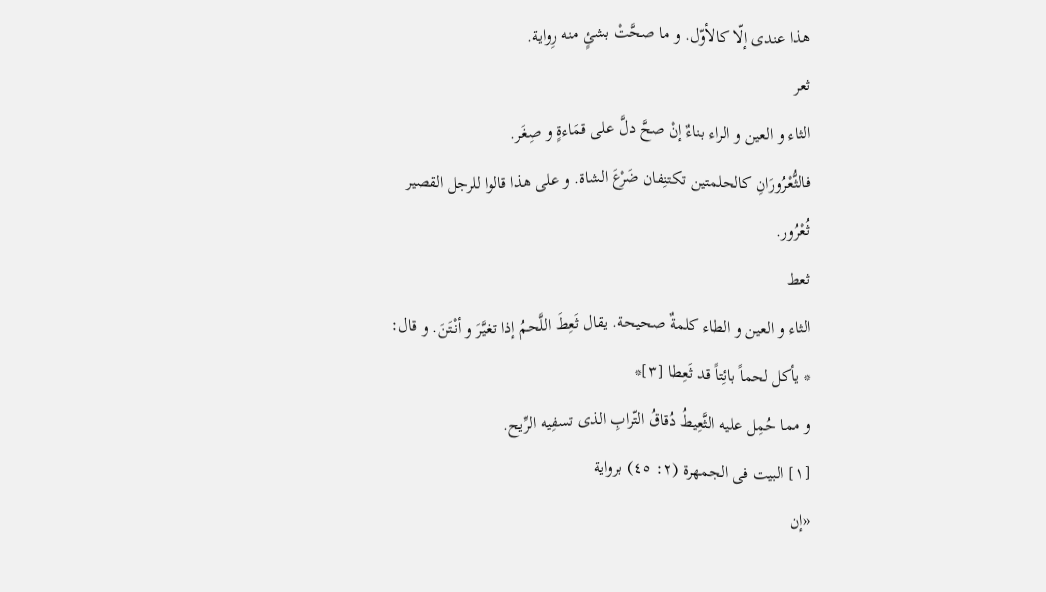هذا عندى إلّا كالأوّل. و ما صحَّتْ بشئٍ منه رِواية.
ثعر
الثاء و العين و الراء بناءٌ إنْ صحَّ دلَّ على قمَاءةٍ و صِغَر.
فالثُّعْرُورَانِ كالحلمتين تكتنِفان ضَرْعَ الشاة. و على هذا قالوا للرجل القصير ثُعْرُور.
ثعط
الثاء و العين و الطاء كلمةٌ صحيحة. يقال ثَعِطَ اللَّحمُ إذا تغيَّرَ و أنْتَنَ. و قال:
* يأكل لحماً بائِتاً قد ثَعِطا [٣]*
و مما حُمِل عليه الثَّعِيطُ دُقاقُ التّرابِ الذى تسفِيه الرِّيح.
[١] البيت فى الجمهرة (٢: ٤٥) برواية
«إن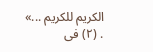الكريم للكريم ...»
. (٢) فى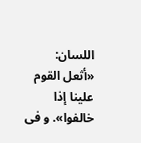اللسان: «أثعل القوم علينا إذا خالفوا». و فى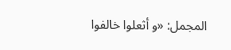المجمل: «و أثعلوا خالفوا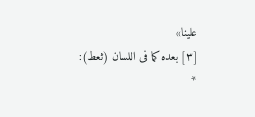علينا»
[٣] بعده كما فى اللسان (ثعط):
*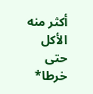أكثر منه الأكل حتى خرطا*